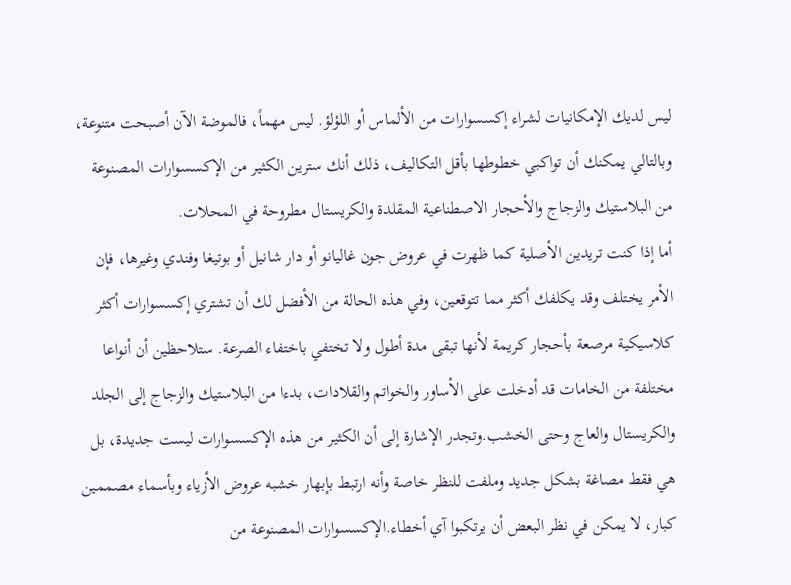ليس لديك الإمكانيات لشراء إكسسوارات من الألماس أو اللؤلؤ. ليس مهماً، فالموضة الآن أصبحت متنوعة، وبالتالي يمكنك أن تواكبي خطوطها بأقل التكاليف، ذلك أنك سترين الكثير من الإكسسوارات المصنوعة من البلاستيك والزجاج والأحجار الاصطناعية المقلدة والكريستال مطروحة في المحلات.
أما إذا كنت تريدين الأصلية كما ظهرت في عروض جون غاليانو أو دار شانيل أو بوتيغا وفندي وغيرها، فإن الأمر يختلف وقد يكلفك أكثر مما تتوقعين، وفي هذه الحالة من الأفضل لك أن تشتري إكسسوارات أكثر كلاسيكية مرصعة بأحجار كريمة لأنها تبقى مدة أطول ولا تختفي باختفاء الصرعة. ستلاحظين أن أنواعا مختلفة من الخامات قد أدخلت على الأساور والخواتم والقلادات، بدءا من البلاستيك والزجاج إلى الجلد والكريستال والعاج وحتى الخشب.وتجدر الإشارة إلى أن الكثير من هذه الإكسسوارات ليست جديدة، بل هي فقط مصاغة بشكل جديد وملفت للنظر خاصة وأنه ارتبط بإبهار خشبه عروض الأزياء وبأسماء مصممين كبار، لا يمكن في نظر البعض أن يرتكبوا آي أخطاء.الإكسسوارات المصنوعة من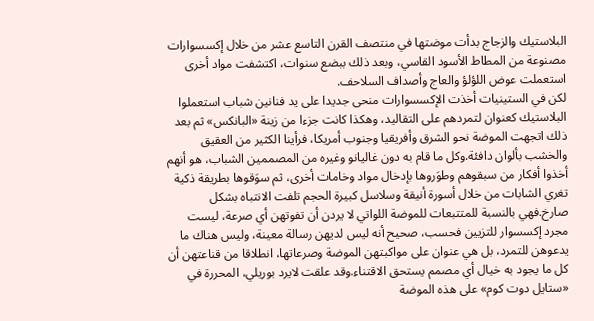البلاستيك والزجاج بدأت موضتها في منتصف القرن التاسع عشر من خلال إكسسوارات مصنوعة من المطاط الأسود القاسي، وبعد ذلك ببضع سنوات، اكتشفت مواد أخرى استعملت عوض اللؤلؤ والعاج وأصداف السلاحف.
لكن في الستينيات أخذت الإكسسوارات منحى جديدا على يد فنانين شباب استعملوا البلاستيك كعنوان لتمردهم على التقاليد، وهكذا كانت جزءا من زينة «البانكس» ثم بعد ذلك اتجهت الموضة نحو الشرق وأفريقيا وجنوب أمريكا، فرأينا الكثير من العقيق والخشب بألوان دافئة.وكل ما قام به دون غاليانو وغيره من المصممين الشباب، هو أنهم أخذوا أفكار من سبقوهم وطوَروها بإدخال مواد وخامات أخرى، ثم سوَقوها بطريقة ذكية تغري الشابات من خلال أسورة أنيقة وسلاسل كبيرة الحجم تلفت الانتباه بشكل صارخ.فهي بالنسبة للمتتبعات للموضة اللواتي لا يردن أن تفوتهن أي صرعة، ليست مجرد إكسسوار للتزيين فحسب، صحيح أنه ليس لديهن رسالة معينة، وليس هناك ما يدعوهن للتمرد، بل هي عنوان على مواكبتهن الموضة وصرعاتها، انطلاقا من قناعتهن أن كل ما يجود به خيال أي مصمم يستحق الاقتناء.وقد علقت لايرد بوريلي، المحررة في «ستايل دوت كوم» على هذه الموضة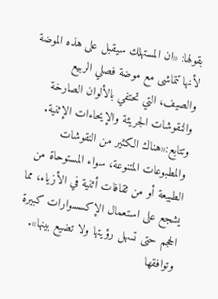بقولها: «ان المستهلك سيقبل على هذه الموضة لأنها تتماشى مع موضة فصلي الربيع والصيف، التي تحتفي بالألوان الصارخة والنقوشات الجريئة والإيحاءات الإثنية.
وتتابع:«هناك الكثير من النقوشات والمطبوعات المتنوعة، سواء المستوحاة من الطبيعة أو من ثقافات أثنية في الأزياء، مما يشجع على استعمال الإكسسوارات كبيرة الحجم حتى تسهل رؤيتها ولا تضيع بينها».
وتوافقها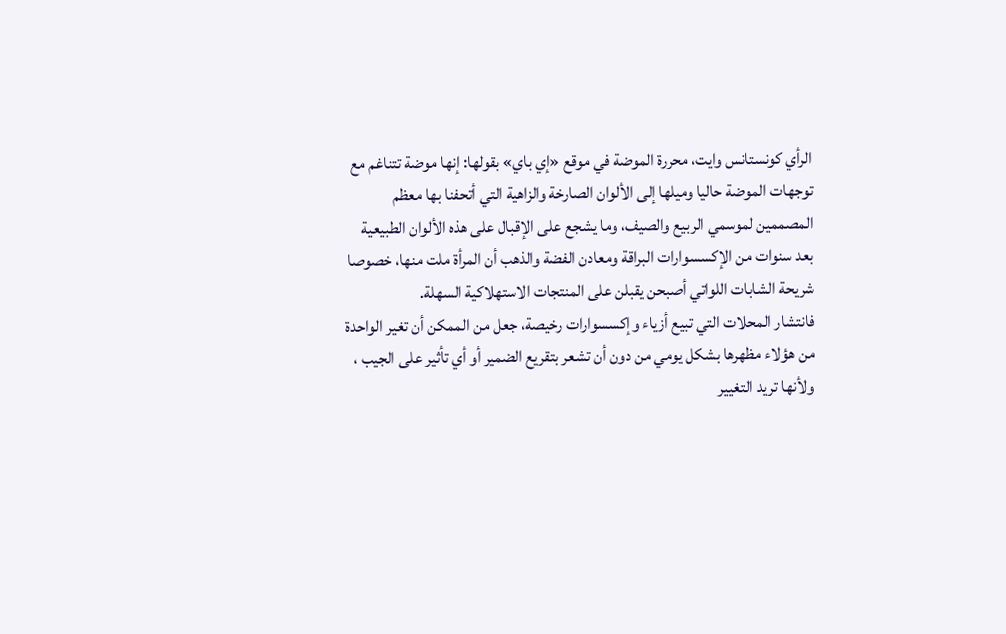الرأي كونستانس وايت، محررة الموضة في موقع «إي باي» بقولها: إنها موضة تتناغم مع توجهات الموضة حاليا وميلها إلى الألوان الصارخة والزاهية التي أتحفنا بها معظم المصممين لموسمي الربيع والصيف، وما يشجع على الإقبال على هذه الألوان الطبيعية بعد سنوات من الإكسسوارات البراقة ومعادن الفضة والذهب أن المرأة ملت منها، خصوصا شريحة الشابات اللواتي أصبحن يقبلن على المنتجات الاستهلاكية السهلة.
فانتشار المحلات التي تبيع أزياء وإكسسوارات رخيصة، جعل من الممكن أن تغير الواحدة من هؤلاء مظهرها بشكل يومي من دون أن تشعر بتقريع الضمير أو أي تأثير على الجيب ، ولأنها تريد التغيير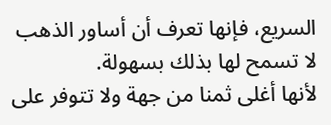السريع، فإنها تعرف أن أساور الذهب لا تسمح لها بذلك بسهولة.
لأنها أغلى ثمنا من جهة ولا تتوفر على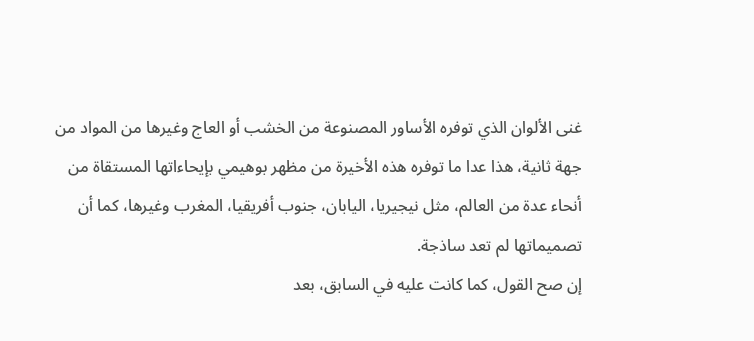غنى الألوان الذي توفره الأساور المصنوعة من الخشب أو العاج وغيرها من المواد من جهة ثانية، هذا عدا ما توفره هذه الأخيرة من مظهر بوهيمي بإيحاءاتها المستقاة من أنحاء عدة من العالم، مثل نيجيريا، اليابان، جنوب أفريقيا، المغرب وغيرها، كما أن تصميماتها لم تعد ساذجة.
إن صح القول، كما كانت عليه في السابق، بعد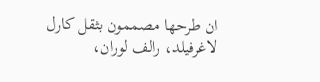ان طرحها مصممون بثقل كارل لاغرفيلد، رالف لوران،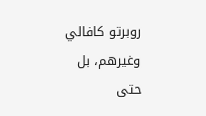روبرتو كافالي وغيرهم، بل حتى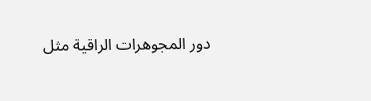دور المجوهرات الراقية مثل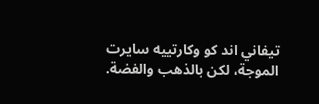تيفاني اند كو وكارتييه سايرت الموجة، لكن بالذهب والفضة.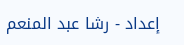إعداد - رشا عبد المنعم